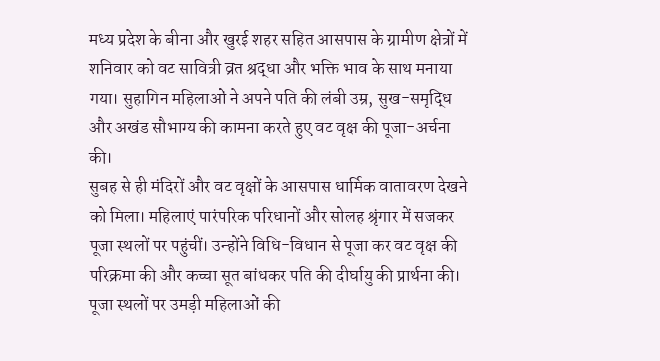मध्य प्रदेश के बीना और खुरई शहर सहित आसपास के ग्रामीण क्षेत्रों में शनिवार को वट सावित्री व्रत श्रद्धा और भक्ति भाव के साथ मनाया गया। सुहागिन महिलाओं ने अपने पति की लंबी उम्र, सुख-समृद्धि और अखंड सौभाग्य की कामना करते हुए वट वृक्ष की पूजा-अर्चना की।
सुबह से ही मंदिरों और वट वृक्षों के आसपास धार्मिक वातावरण देखने को मिला। महिलाएं पारंपरिक परिधानों और सोलह श्रृंगार में सजकर पूजा स्थलों पर पहुंचीं। उन्होंने विधि-विधान से पूजा कर वट वृक्ष की परिक्रमा की और कच्चा सूत बांधकर पति की दीर्घायु की प्रार्थना की।
पूजा स्थलों पर उमड़ी महिलाओं की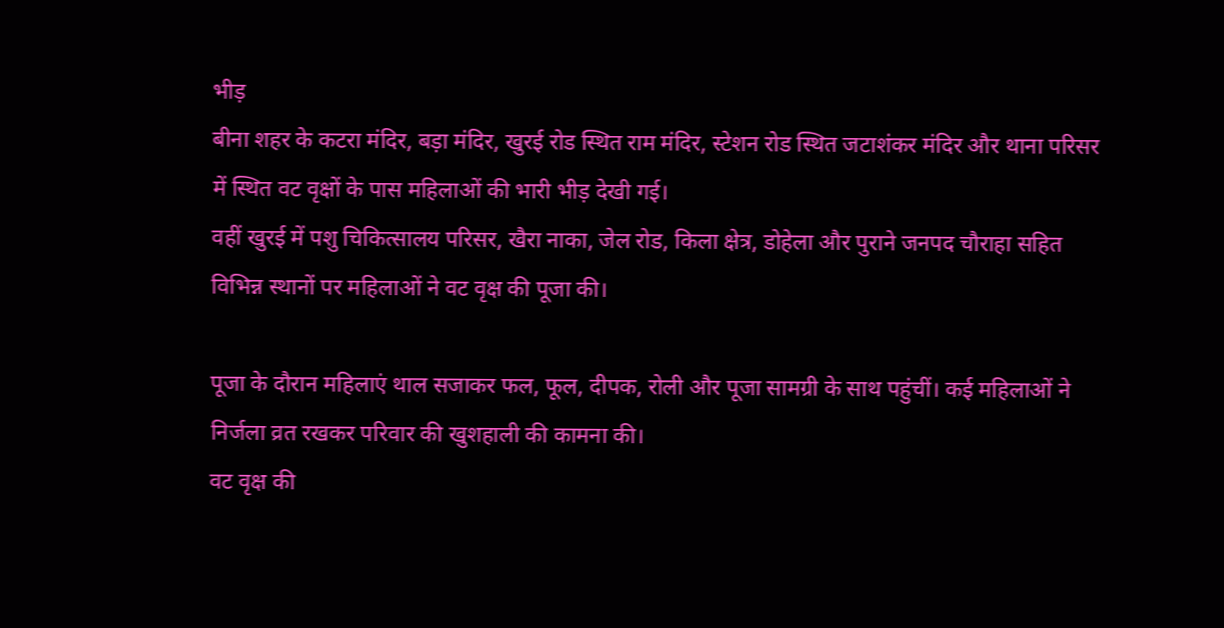भीड़
बीना शहर के कटरा मंदिर, बड़ा मंदिर, खुरई रोड स्थित राम मंदिर, स्टेशन रोड स्थित जटाशंकर मंदिर और थाना परिसर में स्थित वट वृक्षों के पास महिलाओं की भारी भीड़ देखी गई।
वहीं खुरई में पशु चिकित्सालय परिसर, खैरा नाका, जेल रोड, किला क्षेत्र, डोहेला और पुराने जनपद चौराहा सहित विभिन्न स्थानों पर महिलाओं ने वट वृक्ष की पूजा की।

पूजा के दौरान महिलाएं थाल सजाकर फल, फूल, दीपक, रोली और पूजा सामग्री के साथ पहुंचीं। कई महिलाओं ने निर्जला व्रत रखकर परिवार की खुशहाली की कामना की।
वट वृक्ष की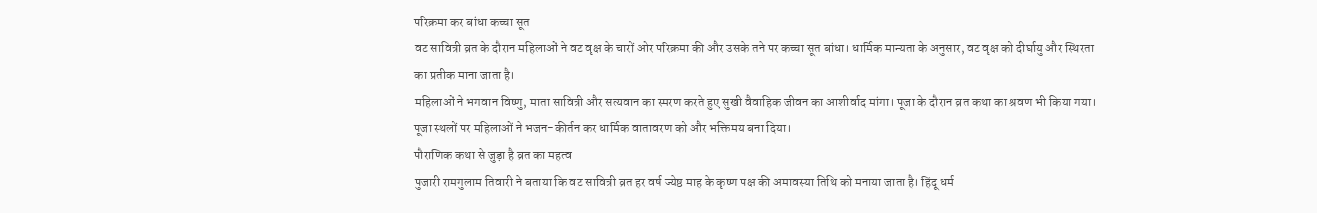परिक्रमा कर बांधा कच्चा सूत
वट सावित्री व्रत के दौरान महिलाओं ने वट वृक्ष के चारों ओर परिक्रमा की और उसके तने पर कच्चा सूत बांधा। धार्मिक मान्यता के अनुसार, वट वृक्ष को दीर्घायु और स्थिरता का प्रतीक माना जाता है।
महिलाओं ने भगवान विष्णु, माता सावित्री और सत्यवान का स्मरण करते हुए सुखी वैवाहिक जीवन का आशीर्वाद मांगा। पूजा के दौरान व्रत कथा का श्रवण भी किया गया।
पूजा स्थलों पर महिलाओं ने भजन-कीर्तन कर धार्मिक वातावरण को और भक्तिमय बना दिया।
पौराणिक कथा से जुड़ा है व्रत का महत्व
पुजारी रामगुलाम तिवारी ने बताया कि वट सावित्री व्रत हर वर्ष ज्येष्ठ माह के कृष्ण पक्ष की अमावस्या तिथि को मनाया जाता है। हिंदू धर्म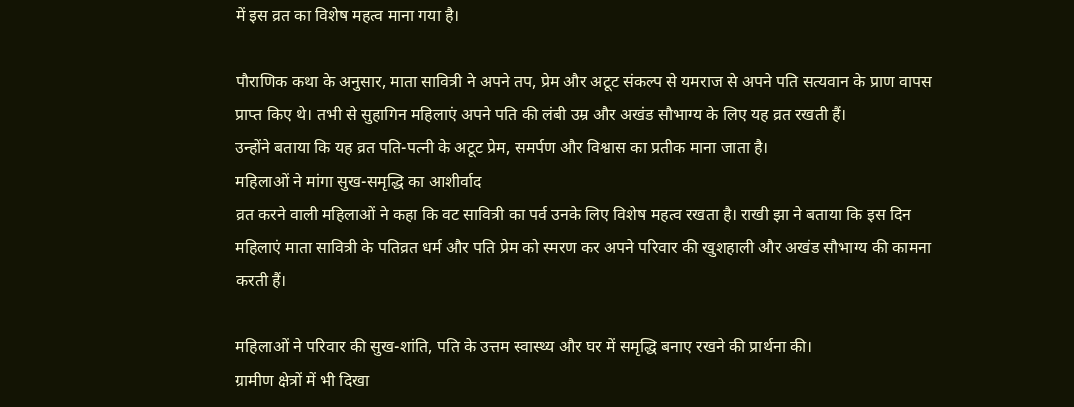में इस व्रत का विशेष महत्व माना गया है।

पौराणिक कथा के अनुसार, माता सावित्री ने अपने तप, प्रेम और अटूट संकल्प से यमराज से अपने पति सत्यवान के प्राण वापस प्राप्त किए थे। तभी से सुहागिन महिलाएं अपने पति की लंबी उम्र और अखंड सौभाग्य के लिए यह व्रत रखती हैं।
उन्होंने बताया कि यह व्रत पति-पत्नी के अटूट प्रेम, समर्पण और विश्वास का प्रतीक माना जाता है।
महिलाओं ने मांगा सुख-समृद्धि का आशीर्वाद
व्रत करने वाली महिलाओं ने कहा कि वट सावित्री का पर्व उनके लिए विशेष महत्व रखता है। राखी झा ने बताया कि इस दिन महिलाएं माता सावित्री के पतिव्रत धर्म और पति प्रेम को स्मरण कर अपने परिवार की खुशहाली और अखंड सौभाग्य की कामना करती हैं।

महिलाओं ने परिवार की सुख-शांति, पति के उत्तम स्वास्थ्य और घर में समृद्धि बनाए रखने की प्रार्थना की।
ग्रामीण क्षेत्रों में भी दिखा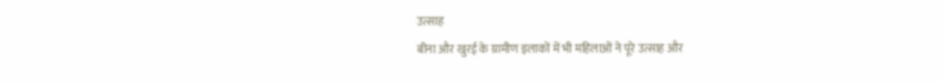उत्साह
बीना और खुरई के ग्रामीण इलाकों में भी महिलाओं ने पूरे उत्साह और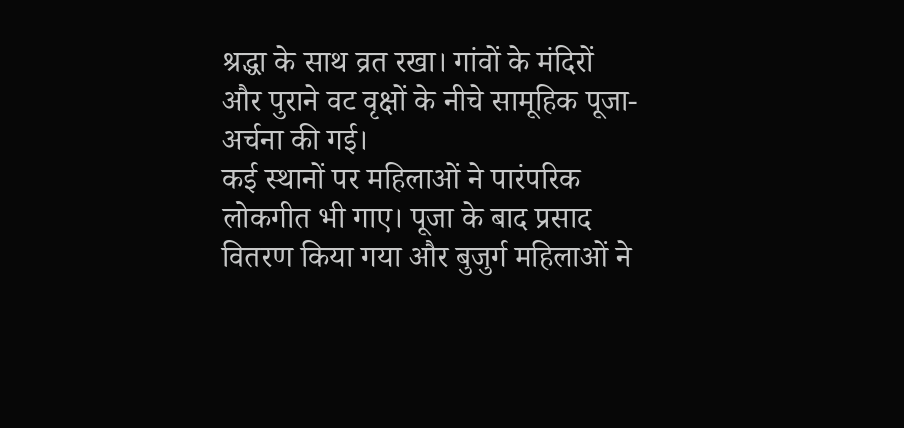श्रद्धा के साथ व्रत रखा। गांवों के मंदिरों और पुराने वट वृक्षों के नीचे सामूहिक पूजा-अर्चना की गई।
कई स्थानों पर महिलाओं ने पारंपरिक लोकगीत भी गाए। पूजा के बाद प्रसाद वितरण किया गया और बुजुर्ग महिलाओं ने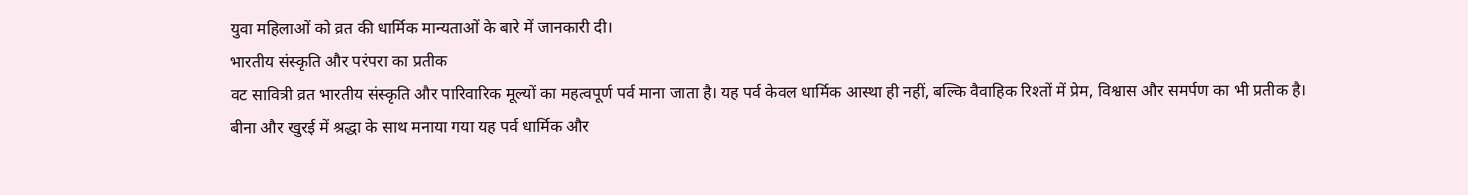युवा महिलाओं को व्रत की धार्मिक मान्यताओं के बारे में जानकारी दी।
भारतीय संस्कृति और परंपरा का प्रतीक
वट सावित्री व्रत भारतीय संस्कृति और पारिवारिक मूल्यों का महत्वपूर्ण पर्व माना जाता है। यह पर्व केवल धार्मिक आस्था ही नहीं, बल्कि वैवाहिक रिश्तों में प्रेम, विश्वास और समर्पण का भी प्रतीक है।
बीना और खुरई में श्रद्धा के साथ मनाया गया यह पर्व धार्मिक और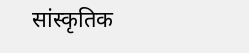सांस्कृतिक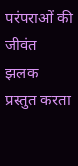परंपराओं की जीवंत झलक प्रस्तुत करता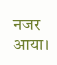नजर आया।